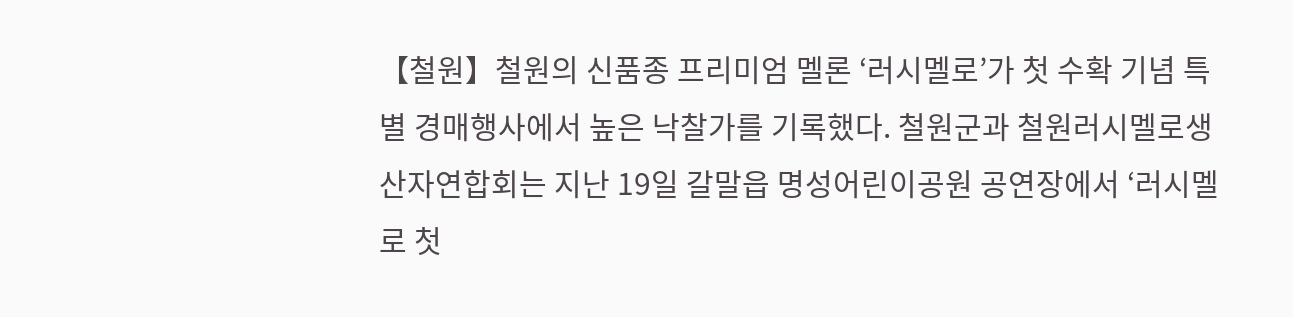【철원】철원의 신품종 프리미엄 멜론 ‘러시멜로’가 첫 수확 기념 특별 경매행사에서 높은 낙찰가를 기록했다. 철원군과 철원러시멜로생산자연합회는 지난 19일 갈말읍 명성어린이공원 공연장에서 ‘러시멜로 첫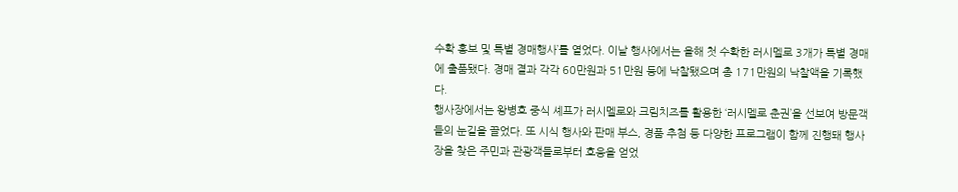수확 홍보 및 특별 경매행사’를 열었다. 이날 행사에서는 올해 첫 수확한 러시멜로 3개가 특별 경매에 출품됐다. 경매 결과 각각 60만원과 51만원 등에 낙찰됐으며 총 171만원의 낙찰액을 기록했다.
행사장에서는 왕병호 중식 셰프가 러시멜로와 크림치즈를 활용한 ‘러시멜로 춘권’을 선보여 방문객들의 눈길을 끌었다. 또 시식 행사와 판매 부스, 경품 추첨 등 다양한 프로그램이 함께 진행돼 행사장을 찾은 주민과 관광객들로부터 호응을 얻었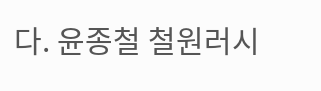다. 윤종철 철원러시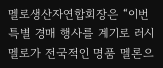멜로생산자연합회장은 “이번 특별 경매 행사를 계기로 러시멜로가 전국적인 명품 멜론으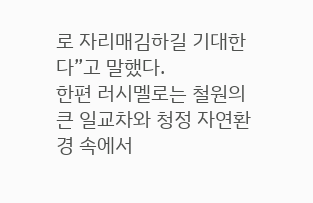로 자리매김하길 기대한다”고 말했다.
한편 러시멜로는 철원의 큰 일교차와 청정 자연환경 속에서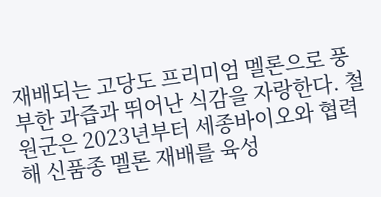재배되는 고당도 프리미엄 멜론으로 풍부한 과즙과 뛰어난 식감을 자랑한다. 철원군은 2023년부터 세종바이오와 협력해 신품종 멜론 재배를 육성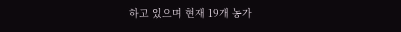하고 있으며 현재 19개 농가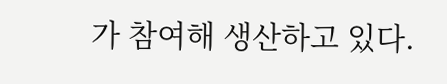가 참여해 생산하고 있다.